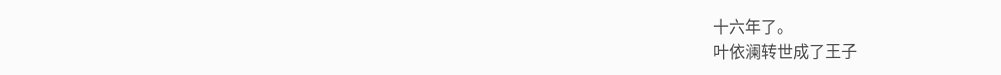十六年了。
叶依澜转世成了王子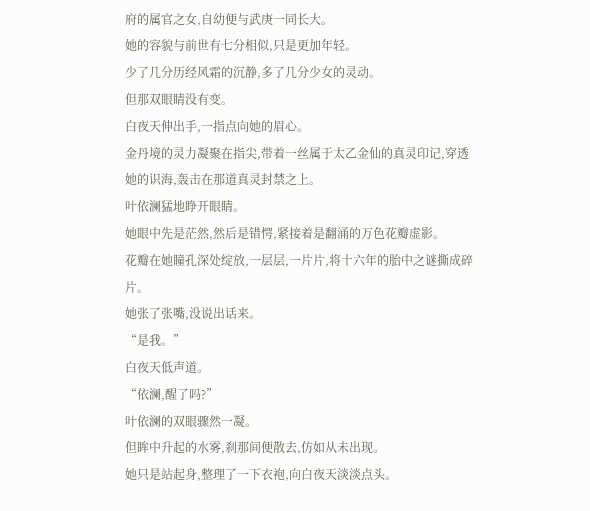府的属官之女,自幼便与武庚一同长大。
她的容貌与前世有七分相似,只是更加年轻。
少了几分历经风霜的沉静,多了几分少女的灵动。
但那双眼睛没有变。
白夜天伸出手,一指点向她的眉心。
金丹境的灵力凝聚在指尖,带着一丝属于太乙金仙的真灵印记,穿透她的识海,轰击在那道真灵封禁之上。
叶依澜猛地睁开眼睛。
她眼中先是茫然,然后是错愕,紧接着是翻涌的万色花瓣虚影。
花瓣在她瞳孔深处绽放,一层层,一片片,将十六年的胎中之谜撕成碎片。
她张了张嘴,没说出话来。
“是我。”
白夜天低声道。
“依澜,醒了吗?”
叶依澜的双眼骤然一凝。
但眸中升起的水雾,刹那间便散去,仿如从未出现。
她只是站起身,整理了一下衣袍,向白夜天淡淡点头。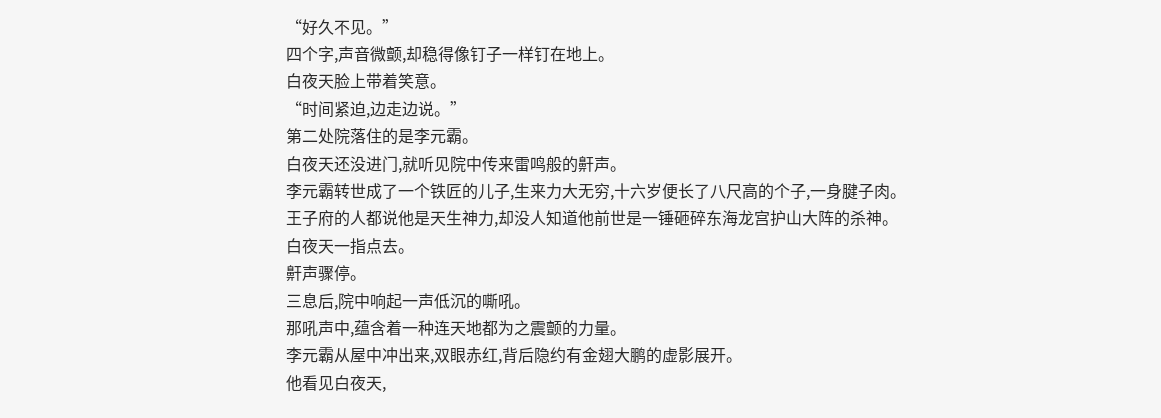“好久不见。”
四个字,声音微颤,却稳得像钉子一样钉在地上。
白夜天脸上带着笑意。
“时间紧迫,边走边说。”
第二处院落住的是李元霸。
白夜天还没进门,就听见院中传来雷鸣般的鼾声。
李元霸转世成了一个铁匠的儿子,生来力大无穷,十六岁便长了八尺高的个子,一身腱子肉。
王子府的人都说他是天生神力,却没人知道他前世是一锤砸碎东海龙宫护山大阵的杀神。
白夜天一指点去。
鼾声骤停。
三息后,院中响起一声低沉的嘶吼。
那吼声中,蕴含着一种连天地都为之震颤的力量。
李元霸从屋中冲出来,双眼赤红,背后隐约有金翅大鹏的虚影展开。
他看见白夜天,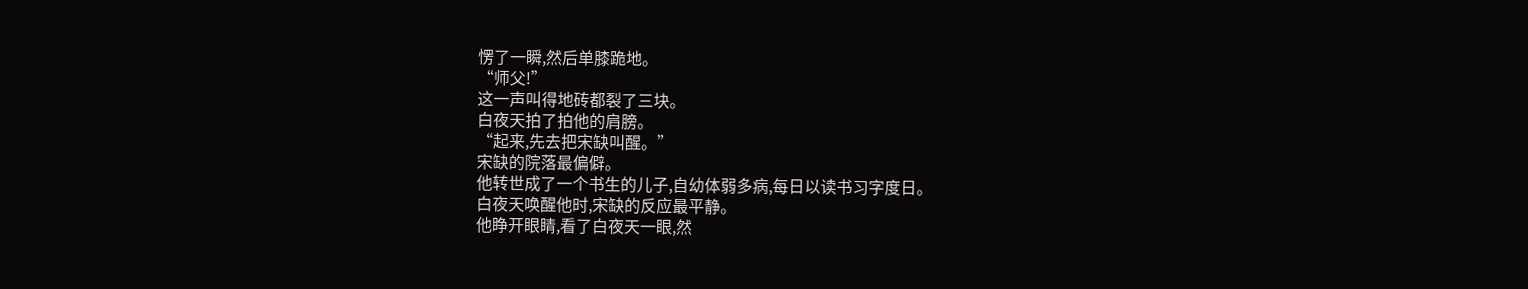愣了一瞬,然后单膝跪地。
“师父!”
这一声叫得地砖都裂了三块。
白夜天拍了拍他的肩膀。
“起来,先去把宋缺叫醒。”
宋缺的院落最偏僻。
他转世成了一个书生的儿子,自幼体弱多病,每日以读书习字度日。
白夜天唤醒他时,宋缺的反应最平静。
他睁开眼睛,看了白夜天一眼,然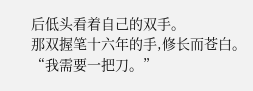后低头看着自己的双手。
那双握笔十六年的手,修长而苍白。
“我需要一把刀。”